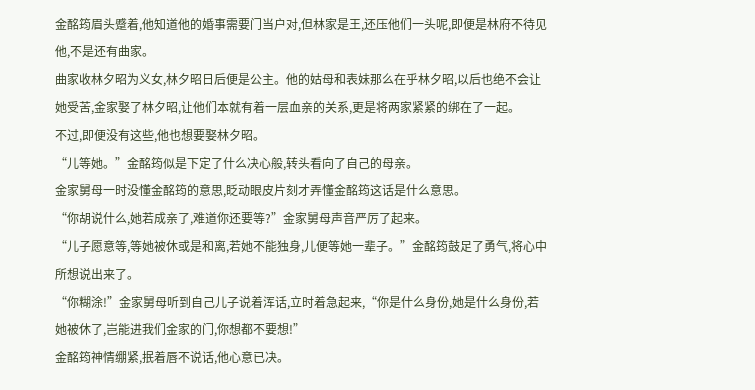金酩筠眉头蹙着,他知道他的婚事需要门当户对,但林家是王,还压他们一头呢,即便是林府不待见他,不是还有曲家。
曲家收林夕昭为义女,林夕昭日后便是公主。他的姑母和表妹那么在乎林夕昭,以后也绝不会让她受苦,金家娶了林夕昭,让他们本就有着一层血亲的关系,更是将两家紧紧的绑在了一起。
不过,即便没有这些,他也想要娶林夕昭。
“儿等她。”金酩筠似是下定了什么决心般,转头看向了自己的母亲。
金家舅母一时没懂金酩筠的意思,眨动眼皮片刻才弄懂金酩筠这话是什么意思。
“你胡说什么,她若成亲了,难道你还要等?”金家舅母声音严厉了起来。
“儿子愿意等,等她被休或是和离,若她不能独身,儿便等她一辈子。”金酩筠鼓足了勇气,将心中所想说出来了。
“你糊涂!”金家舅母听到自己儿子说着浑话,立时着急起来,“你是什么身份,她是什么身份,若她被休了,岂能进我们金家的门,你想都不要想!”
金酩筠神情绷紧,抿着唇不说话,他心意已决。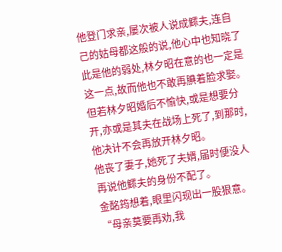他登门求亲,屡次被人说成鳏夫,连自己的姑母都这般的说,他心中也知晓了此是他的弱处,林夕昭在意的也一定是这一点,故而他也不敢再腆着脸求娶。
但若林夕昭婚后不愉快,或是想要分开,亦或是其夫在战场上死了,到那时,他决计不会再放开林夕昭。
他丧了妻子,她死了夫婿,届时便没人再说他鳏夫的身份不配了。
金酩筠想着,眼里闪现出一股狠意。
“母亲莫要再劝,我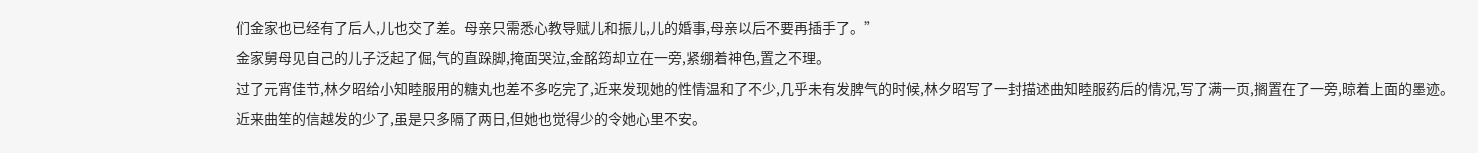们金家也已经有了后人,儿也交了差。母亲只需悉心教导赋儿和振儿,儿的婚事,母亲以后不要再插手了。”
金家舅母见自己的儿子泛起了倔,气的直跺脚,掩面哭泣,金酩筠却立在一旁,紧绷着神色,置之不理。
过了元宵佳节,林夕昭给小知睦服用的糖丸也差不多吃完了,近来发现她的性情温和了不少,几乎未有发脾气的时候,林夕昭写了一封描述曲知睦服药后的情况,写了满一页,搁置在了一旁,晾着上面的墨迹。
近来曲笙的信越发的少了,虽是只多隔了两日,但她也觉得少的令她心里不安。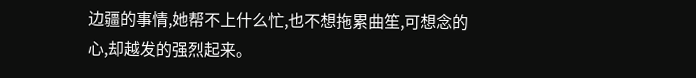边疆的事情,她帮不上什么忙,也不想拖累曲笙,可想念的心,却越发的强烈起来。